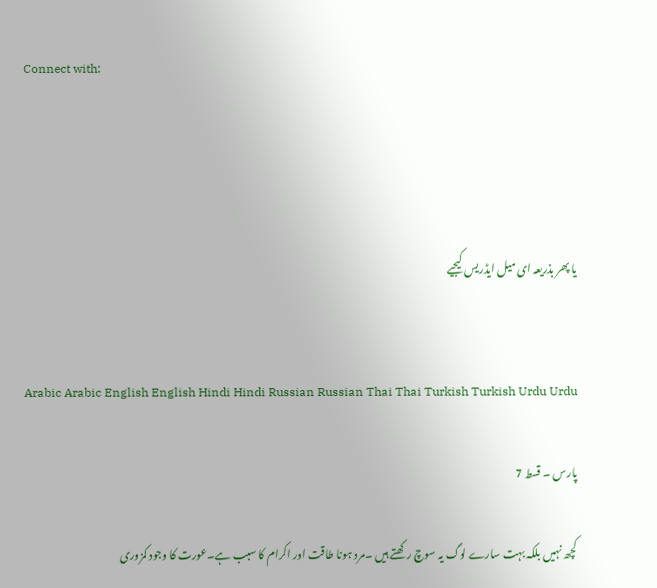Connect with:




یا پھر بذریعہ ای میل ایڈریس کیجیے


Arabic Arabic English English Hindi Hindi Russian Russian Thai Thai Turkish Turkish Urdu Urdu

پارس ۔ قسط 7

کچھ نہیں بلکہ بہت سارے لوگ یہ سوچ رکھتے ہیں ۔مرد ہونا طاقت اور اکرام کا سبب ہے۔عورت کا وجود کمزوری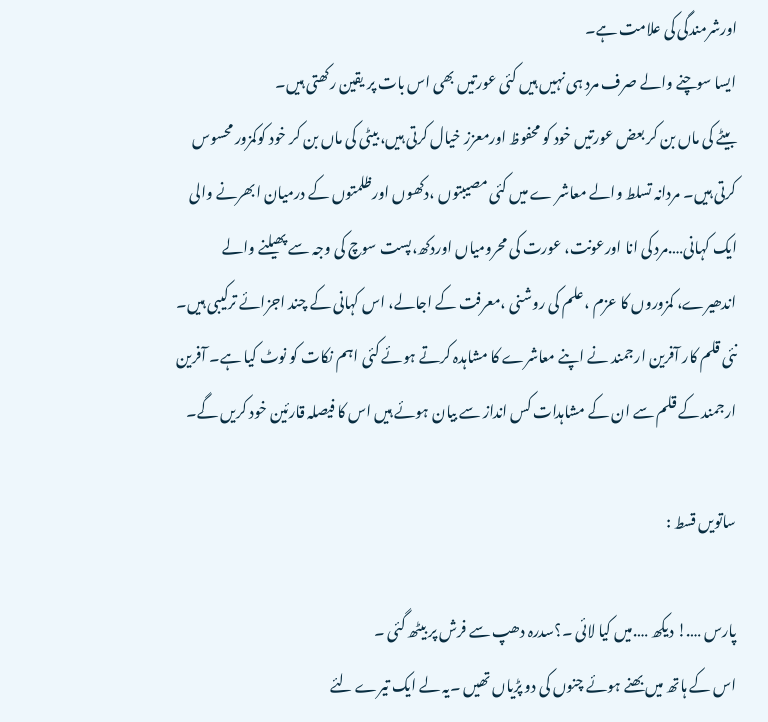اورشرمندگی کی علامت ہے۔
ایسا سوچنے والے صرف مرد ہی نہیں ہیں کئی عورتیں بھی اس بات پر یقین رکھتی ہیں۔
بیٹے کی ماں بن کر بعض عورتیں خود کو محفوظ اورمعزز خیال کرتی ہیں، بیٹی کی ماں بن کر خود کوکمزور محسوس کرتی ہیں۔ مردانہ تسلط والے معاشر ے میں کئی مصیبتوں ،دکھوں اورظلمتوں کے درمیان ابھرنے والی ایک کہانی….مرد کی انا اورعونت، عورت کی محرومیاں اوردکھ،پست سوچ کی وجہ سے پھیلنے والے اندھیرے، کمزوروں کا عزم ،علم کی روشنی ،معرفت کے اجالے، اس کہانی کے چند اجزائے ترکیبی ہیں۔
نئی قلم کار آفرین ارجمند نے اپنے معاشرے کا مشاہدہ کرتے ہوئے کئی اہم نکات کو نوٹ کیا ہے۔ آفرین ارجمند کے قلم سے ان کے مشاہدات کس انداز سے بیان ہوئے ہیں اس کا فیصلہ قارئین خود کریں گے۔

ساتویں قسط :

پارس ….! دیکھ ….میں کیا لائی ۔؟سدرہ دھپ سے فرش پر بیٹھ گئی ۔
اس کے ہاتھ میں بھنے ہوئے چنوں کی دو پڑیاں تھیں ۔یہ لے ایک تیرے لئے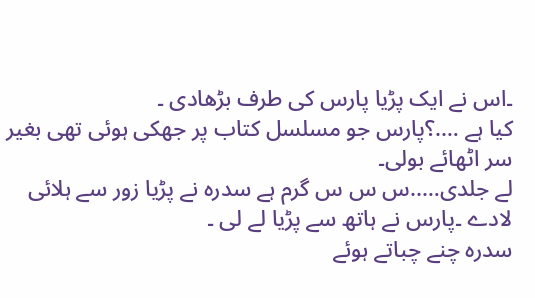۔اس نے ایک پڑیا پارس کی طرف بڑھادی ۔
کیا ہے ….؟پارس جو مسلسل کتاب پر جھکی ہوئی تھی بغیر سر اٹھائے بولی۔
لے جلدی…..س س س گرم ہے سدرہ نے پڑیا زور سے ہلائی
لادے ۔پارس نے ہاتھ سے پڑیا لے لی ۔
سدرہ چنے چباتے ہوئے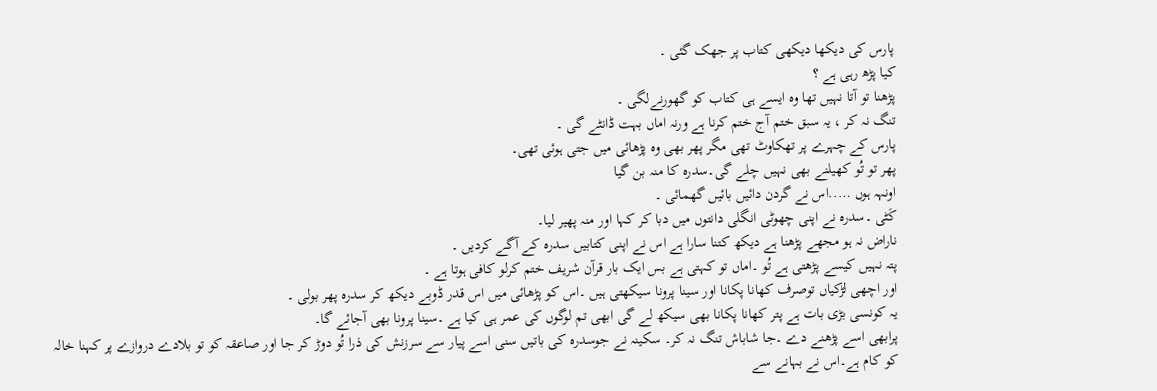پارس کی دیکھا دیکھی کتاب پر جھک گئی ۔
کیا پڑھ رہی ہے ؟
پڑھنا تو آتا نہیں تھا وہ ایسے ہی کتاب کو گھورنےلگی ۔
تنگ نہ کر ، یہ سبق ختم آج ختم کرنا ہے ورنہ اماں بہت ڈانٹے گی ۔
پارس کے چہرے پر تھکاوٹ تھی مگر پھر بھی وہ پڑھائی میں جتی ہوئی تھی۔
پھر تو تُو کھیلنے بھی نہیں چلے گی۔سدرہ کا منہ بن گیا
اونہہ ہوں …..اس نے گردن دائیں بائیں گھمائی ۔
کَٹی ۔سدرہ نے اپنی چھوٹی انگلی دانتوں میں دبا کر کہا اور منہ پھیر لیا۔
ناراض نہ ہو مجھے پڑھنا ہے دیکھ کتنا سارا ہے اس نے اپنی کتابیں سدرہ کے آگے کردیں ۔
پتہ نہیں کیسے پڑھتی ہے تُو ۔اماں تو کہتی ہے بس ایک بار قرآن شریف ختم کرلو کافی ہوتا ہے ۔
اور اچھی لڑکیاں توصرف کھانا پکانا اور سینا پرونا سیکھتی ہیں ۔اس کو پڑھائی میں اس قدر ڈوبے دیکھ کر سدرہ پھر بولی ۔
یہ کونسی بڑی بات ہے پتر کھانا پکانا بھی سیکھ لے گی ابھی تم لوگوں کی عمر ہی کیا ہے ۔سینا پرونا بھی آجائے گا۔
پرابھی اسے پڑھنے دے ۔جا شاباش تنگ نہ کر۔ سکینہ نے جوسدرہ کی باتیں سنی اسے پیار سے سرزنش کی ذرا تُو دوڑ کر جا اور صاعقہ کو تو بلادے دروازے پر کہنا خالہ کو کام ہے۔اس نے بہانے سے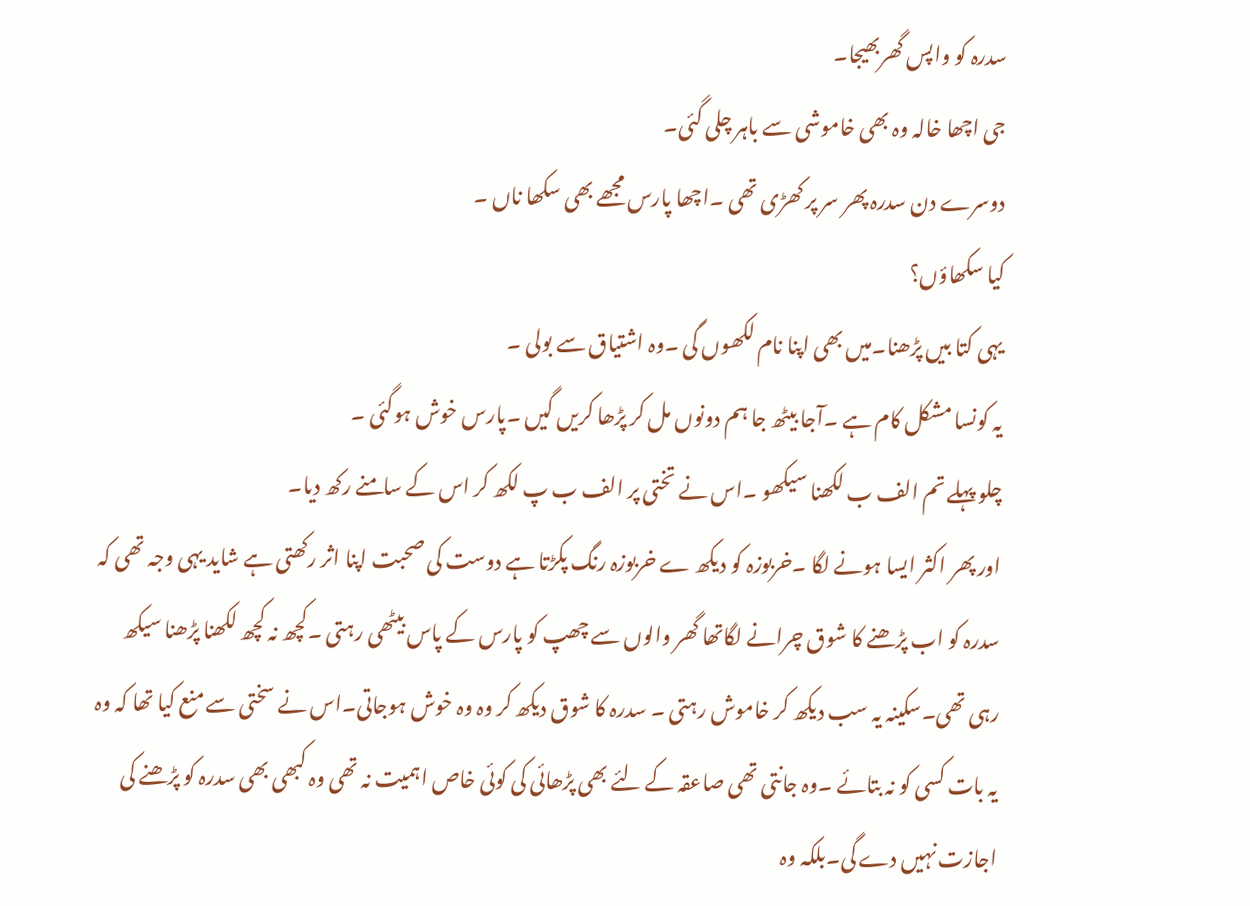سدرہ کو واپس گھربھیجا۔
جی اچھا خالہ وہ بھی خاموشی سے باہر چلی گئی۔
دوسرے دن سدرہ پھر سر پر کھڑی تھی ۔اچھا پارس مجھے بھی سکھا ناں ۔
کیا سکھاؤں؟
یہی کتا بیں پڑھنا۔میں بھی اپنا نام لکھوں گی ۔وہ اشتیاق سے بولی ۔
یہ کونسا مشکل کام ہے ۔آجا بیٹھ جا ہم دونوں مل کر پڑھا کریں گیں ۔پارس خوش ہوگئی ۔
چلو پہلے تم الف ب لکھنا سیکھو ۔اس نے تختی پر الف ب پ لکھ کر اس کے سامنے رکھ دیا۔
اور پھر اکثر ایسا ہونے لگا ۔خربوزہ کو دیکھ ے خربوزہ رنگ پکڑتا ہے دوست کی صحبت اپنا اثر رکھتی ہے شاید یہی وجہ تھی کہ سدرہ کو اب پڑھنے کا شوق چرانے لگاتھا گھر والوں سے چھپ کو پارس کے پاس بیٹھی رہتی ۔کچھ نہ کچھ لکھنا پڑھنا سیکھ رہی تھی۔سکینہ یہ سب دیکھ کر خاموش رہتی ۔ سدرہ کا شوق دیکھ کر وہ وہ خوش ہوجاتی۔اس نے سختی سے منع کیا تھا کہ وہ یہ بات کسی کو نہ بتائے ۔وہ جانتی تھی صاعقہ کے لئے بھی پڑھائی کی کوئی خاص اہمیت نہ تھی وہ کبھی بھی سدرہ کو پڑھنے کی اجازت نہیں دے گی۔بلکہ وہ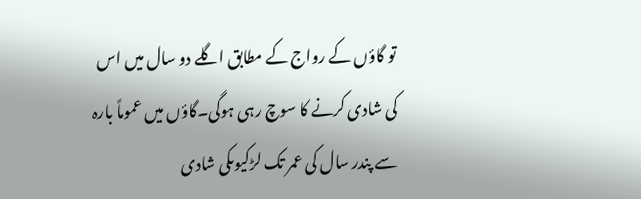تو گاؤں کے رواج کے مطابق اگلے دو سال میں اس کی شادی کرنے کا سوچ رہی ہوگی۔گاؤں میں عموماً بارہ سے پندر سال کی عمر تک لڑکیوںکی شادی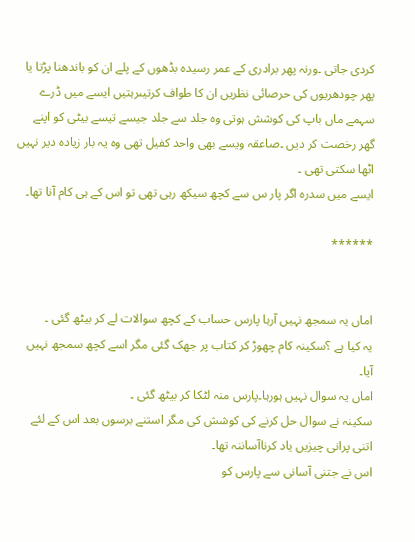کردی جاتی ۔ورنہ پھر برادری کے عمر رسیدہ بڈھوں کے پلے ان کو باندھنا پڑتا یا پھر چودھریوں کی حرصائی نظریں ان کا طواف کرتیںرہتیں ایسے میں ڈرے سہمے ماں باپ کی کوشش ہوتی وہ جلد سے جلد جیسے تیسے بیٹی کو اپنے گھر رخصت کر دیں ۔صاعقہ ویسے بھی واحد کفیل تھی وہ یہ بار زیادہ دیر نہیں اٹھا سکتی تھی ۔
ایسے میں سدرہ اگر پار س سے کچھ سیکھ رہی تھی تو اس کے ہی کام آنا تھا۔

******


اماں یہ سمجھ نہیں آرہا پارس حساب کے کچھ سوالات لے کر بیٹھ گئی ۔
یہ کیا ہے ؟سکینہ کام چھوڑ کر کتاب پر جھک گئی مگر اسے کچھ سمجھ نہیں آیا۔
اماں یہ سوال نہیں ہورہا۔پارس منہ لٹکا کر بیٹھ گئی ۔
سکینہ نے سوال حل کرنے کی کوشش کی مگر استنے برسوں بعد اس کے لئے اتنی پرانی چیزیں یاد کرناآساننہ تھا۔
اس نے جتنی آسانی سے پارس کو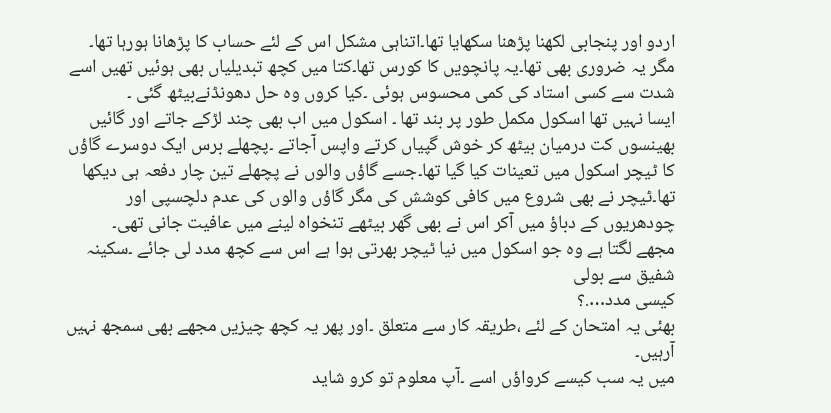اردو اور پنجابی لکھنا پڑھنا سکھایا تھا۔اتناہی مشکل اس کے لئے حساب کا پڑھانا ہورہا تھا۔
مگر یہ ضروری بھی تھا۔یہ پانچویں کا کورس تھا۔کتا میں کچھ تبدیلیاں بھی ہوئیں تھیں اسے شدت سے کسی استاد کی کمی محسوس ہوئی ۔کیا کروں وہ حل دھونڈنےبیٹھ گئی ۔
ایسا نہیں تھا اسکول مکمل طور پر بند تھا ۔ اسکول میں اب بھی چند لڑکے جاتے اور گائیں بھینسوں کت درمیان بیٹھ کر خوش گپیاں کرتے واپس آجاتے ۔پچھلے برس ایک دوسرے گاؤں کا ٹیچر اسکول میں تعینات کیا گیا تھا۔جسے گاؤں والوں نے پچھلے تین چار دفعہ ہی دیکھا تھا۔ٹیچر نے بھی شروع میں کافی کوشش کی مگر گاؤں والوں کی عدم دلچسپی اور چودھریوں کے دباؤ میں آکر اس نے بھی گھر بیٹھے تنخواہ لینے میں عافیت جانی تھی۔
مجھے لگتا ہے وہ جو اسکول میں نیا ٹیچر بھرتی ہوا ہے اس سے کچھ مدد لی جائے ۔سکینہ شفیق سے بولی
کیسی مدد….؟
بھئی یہ امتحان کے لئے ،طریقہ کار سے متعلق ۔اور پھر یہ کچھ چیزیں مجھے بھی سمجھ نہیں آرہیں۔
میں یہ سب کیسے کرواؤں اسے ۔آپ معلوم تو کرو شاید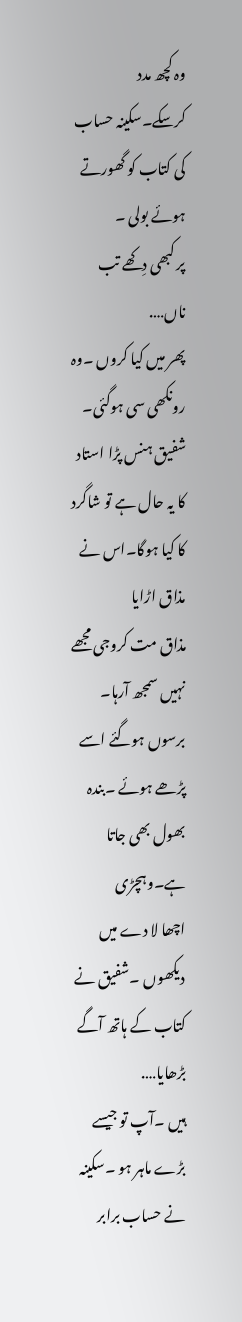وہ کچھ مدد کرسکے۔سکینہ حساب کی کتاب کو گھورتے ہوئے بولی ۔
پر کبھی دِکھے تب ناں….
پھر میں کیا کروں ۔وہ رونکھی سی ہوگئی۔
شفیق ہنس پڑا استاد کا یہ حال ہے تو شاگرد کا کیا ہوگا۔اس نے مذاق اڑایا
مذاق مت کروجی مجھے نہیں سمجھ آرہا۔ برسوں ہوگئے اسے پڑھے ہوئے ۔بندہ بھول بھی جاتا ہے۔وہچڑی
اچھا لا دے میں دیکھوں ۔شفیق نے کتاب کے ہاتھ آگے بڑھایا….
ہیں ۔آپ تو جیسے بڑے ماہر ہو ۔سکینہ نے حساب برابر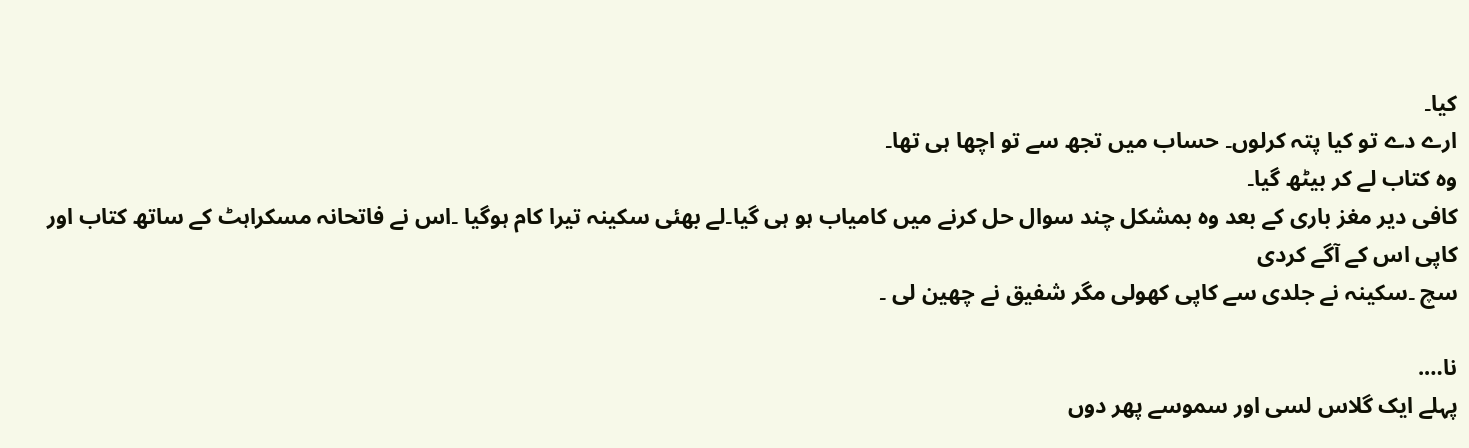کیا۔
ارے دے تو کیا پتہ کرلوں۔ حساب میں تجھ سے تو اچھا ہی تھا۔
وہ کتاب لے کر بیٹھ گیا۔
کافی دیر مغز باری کے بعد وہ بمشکل چند سوال حل کرنے میں کامیاب ہو ہی گیا۔لے بھئی سکینہ تیرا کام ہوگیا ۔اس نے فاتحانہ مسکراہٹ کے ساتھ کتاب اور کاپی اس کے آگے کردی
سچ ۔سکینہ نے جلدی سے کاپی کھولی مگر شفیق نے چھین لی ۔

نا….
پہلے ایک گلاس لسی اور سموسے پھر دوں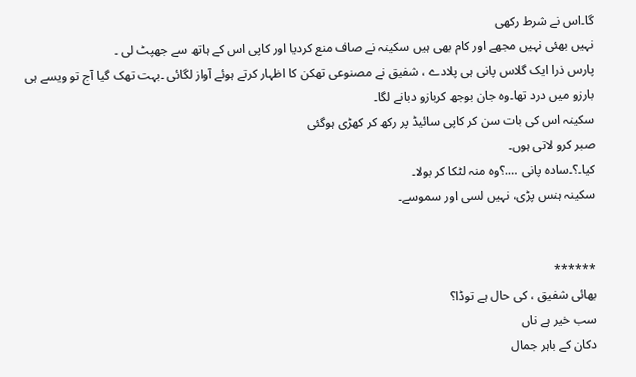گا۔اس نے شرط رکھی
نہیں بھئی نہیں مجھے اور کام بھی ہیں سکینہ نے صاف منع کردیا اور کاپی اس کے ہاتھ سے جھپٹ لی ۔
پارس ذرا ایک گلاس پانی ہی پلادے ، شفیق نے مصنوعی تھکن کا اظہار کرتے ہوئے آواز لگائی ۔بہت تھک گیا آج تو ویسے ہی بارزو میں درد تھا۔وہ جان بوجھ کربازو دبانے لگا۔
سکینہ اس کی بات سن کر کاپی سائیڈ پر رکھ کر کھڑی ہوگئی
صبر کرو لاتی ہوں۔
کیا۔؟۔سادہ پانی ….؟وہ منہ لٹکا کر بولا۔
سکینہ ہنس پڑی، نہیں لسی اور سموسے۔


******
بھائی شفیق ، کی حال ہے توڈا؟
سب خیر ہے ناں
دکان کے باہر جمال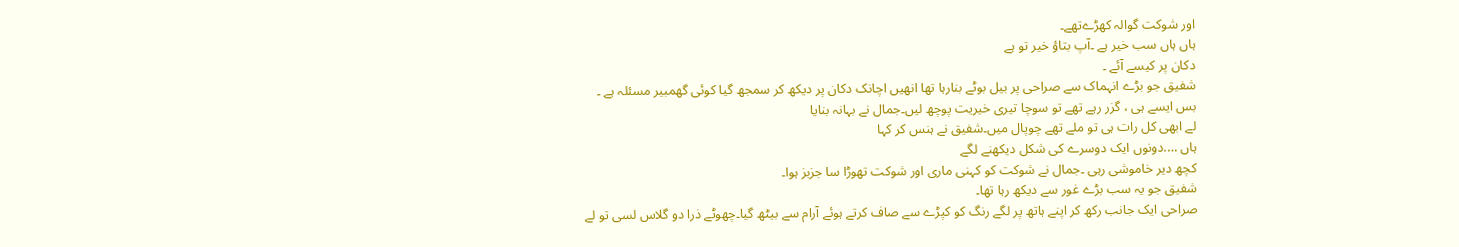اور شوکت گوالہ کھڑےتھے۔
ہاں ہاں سب خیر ہے ۔آپ بتاؤ خیر تو ہے
دکان پر کیسے آئے ۔
شفیق جو بڑے انہماک سے صراحی پر بیل بوٹے بنارہا تھا انھیں اچانک دکان پر دیکھ کر سمجھ گیا کوئی گھمبیر مسئلہ ہے ۔
بس ایسے ہی ، گزر رہے تھے تو سوچا تیری خیریت پوچھ لیں۔جمال نے بہانہ بنایا
لے ابھی کل رات ہی تو ملے تھے چوپال میں۔شفیق نے ہنس کر کہا
ہاں ….دونوں ایک دوسرے کی شکل دیکھنے لگے
کچھ دیر خاموشی رہی ۔جمال نے شوکت کو کہنی ماری اور شوکت تھوڑا سا جزبز ہوا۔
شفیق جو یہ سب بڑے غور سے دیکھ رہا تھا۔
صراحی ایک جانب رکھ کر اپنے ہاتھ پر لگے رنگ کو کپڑے سے صاف کرتے ہوئے آرام سے بیٹھ گیا۔چھوٹے ذرا دو گلاس لسی تو لے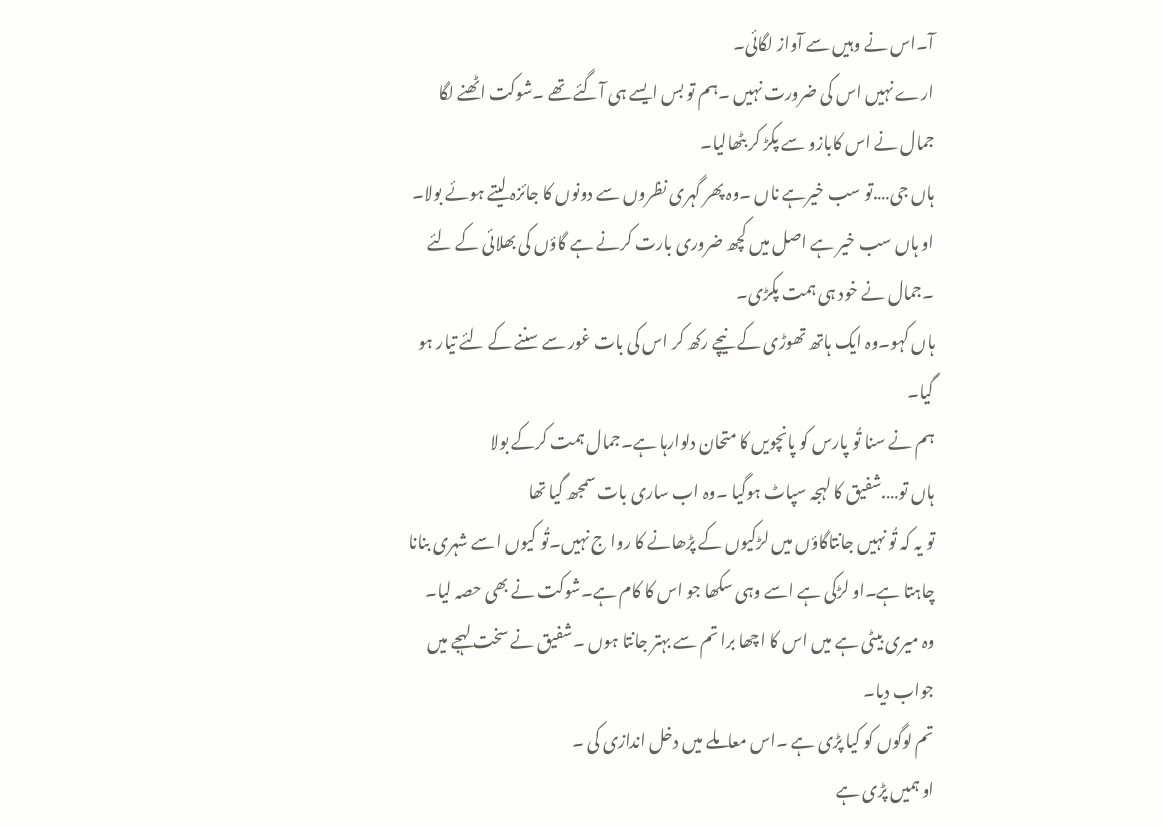آ۔اس نے وہیں سے آواز لگائی۔
ارے نہیں اس کی ضرورت نہیں ۔ہم تو بس ایسے ہی آگئے تھے ۔شوکت اٹھنے لگا
جمال نے اس کابازو سے پکڑ کر بٹھالیا۔
ہاں جی….تو سب خیرہے ناں ۔وہ پھر گہری نظروں سے دونوں کا جائزہ لیتے ہوئے بولا۔
او ہاں سب خیر ہے اصل میں کچھ ضروری بارت کرنے ہے گاؤں کی بھلائی کے لئے ۔جمال نے خود ہی ہمت پکڑی۔
ہاں کہو۔وہ ایک ہاتھ تھوڑی کے نیچے رکھ کر اس کی بات غور سے سننے کے لئے تیار ہو گیا۔
ہم نے سنا تُو پارس کو پانچویں کا متحان دلوارہا ہے۔جمال ہمت کرکے بولا
ہاں تو….شفیق کا لہجہ سپاٹ ہوگیا ۔وہ اب ساری بات سمجھ گیا تھا
تو یہ کہ تُو نہیں جانتاگاؤں میں لڑکیوں کے پڑھانے کا روا ج نہیں۔تُو کیوں اسے شہری بنانا چاہتا ہے۔او لڑکی ہے اسے وہی سکھا جو اس کا کام ہے۔شوکت نے بھی حصہ لیا۔
وہ میری بیٹی ہے میں اس کا اچھا برا تم سے بہتر جانتا ہوں ۔شفیق نے سخت لہجے میں جواب دیا۔
تم لوگوں کو کیا پڑی ہے ۔اس معاملے میں دخل اندازی کی ۔
او ہمیں پڑی ہے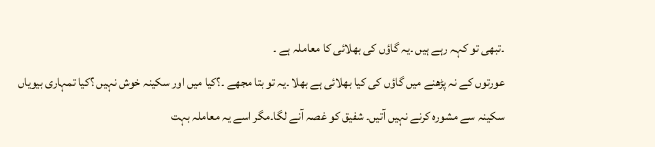۔تبھی تو کہہ رہے ہیں ۔یہ گاؤں کی بھلائی کا معاملہ ہے ۔
عورتوں کے نہ پڑھنے میں گاؤں کی کیا بھلائی ہے بھلا ۔یہ تو بتا مجھے ۔؟کیا میں اور سکینہ خوش نہیں ؟کیا تمہاری بیویاں سکینہ سے مشورہ کرنے نہیں آتیں۔ شفیق کو غصہ آنے لگا۔مگر اسے یہ معاملہ بہت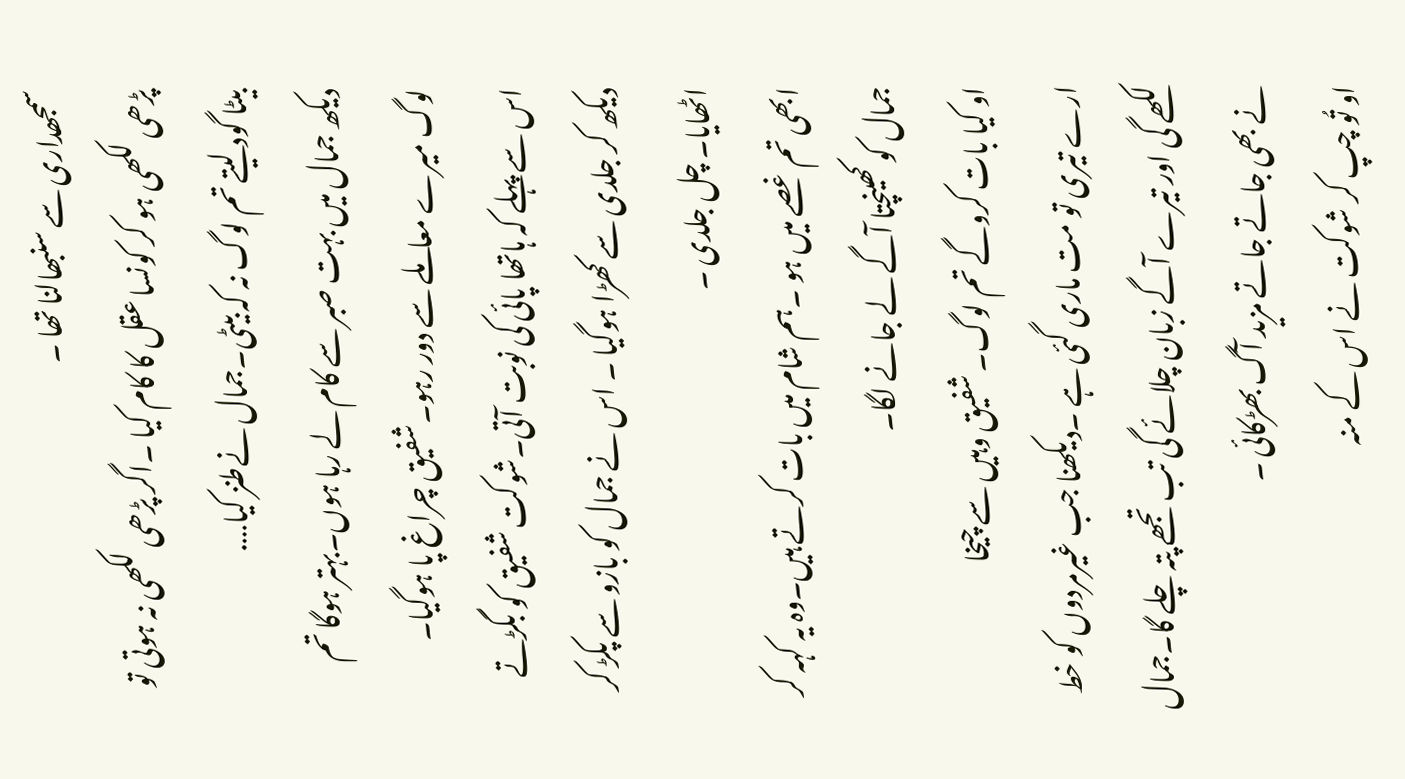سمجھداری سے سنبھالنا تھا ۔
پڑھی لکھی ہو کر کونسا عقل کا کام کیا ۔اگر پڑھی لکھی نہ ہوتی تو بیٹا گود لیتے تم لوگ نہ کہ بیٹی۔جمال نےطنز کیا….
دیکھ جمال میں بہت صبر سے کام لے رہا ہوں۔بہتر ہوگا تم لوگ میرے معاملے سے دور رہو۔شفیق چراغ پا ہوگیا۔
اس سے پہلے کہ ہاتھا پائی کی نوبت آتی۔شوکت شفیق کو بگڑتے دیکھ کر جلدی سے کھڑا ہوگیا ۔ اس نے جمال کو بازو سے پکڑ کر اٹھایا۔ چل جلدی ۔
ابھی تم غصے میں ہو ۔ہم شام میں بات کرتے ہیں۔وہ یہ کہہ کر جمال کو کھینچتا آگے لے جانے لگا۔
او کیا بات کروگے تم لوگ۔ شفیق وہیں سے چیخا
ارے تیری تو مت ماری گئی ہے ۔دیکھنا جب غیرمردوں کو خط لکھے گی اور تیرے آگے زبان چلائے گی تب تجھے پتہ چلے گا۔جمال نے بھی جاتے جاتے مزید آگ بھڑکائی ۔
او تُو چپ کر شوکت نے اس کے منہ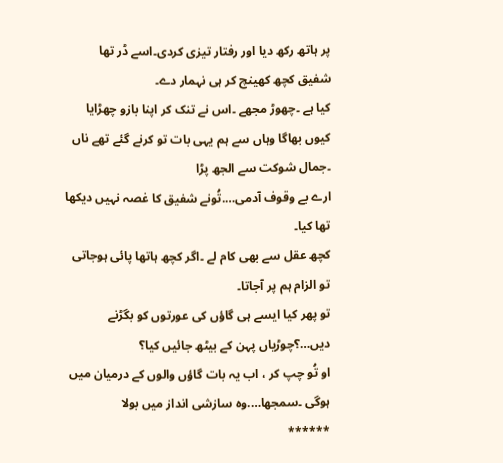پر ہاتھ رکھ دیا اور رفتار تیزی کردی۔اسے ڈر تھا شفیق کچھ کھینچ کر ہی نہمار دے۔
کیا ہے ۔چھوڑ مجھے ۔اس نے تنک کر اپنا بازو چھڑایا
کیوں بھاگا وہاں سے ہم یہی بات تو کرنے گئے تھے ناں ۔جمال شوکت سے الجھ پڑا
ارے بے وقوف آدمی….تُونے شفیق کا غصہ نہیں دیکھا تھا کیا۔
کچھ عقل سے بھی کام لے ۔اگر کچھ ہاتھا پائی ہوجاتی تو الزام ہم پر آجاتا۔
تو پھر کیا ایسے ہی گاؤں کی عورتوں کو بگڑنے دیں…؟چوڑیاں پہن کے بیٹھ جائیں کیا؟
او تُو چپ کر ، اب یہ بات گاؤں والوں کے درمیان میں ہوگی ۔سمجھا….وہ سازشی انداز میں بولا
******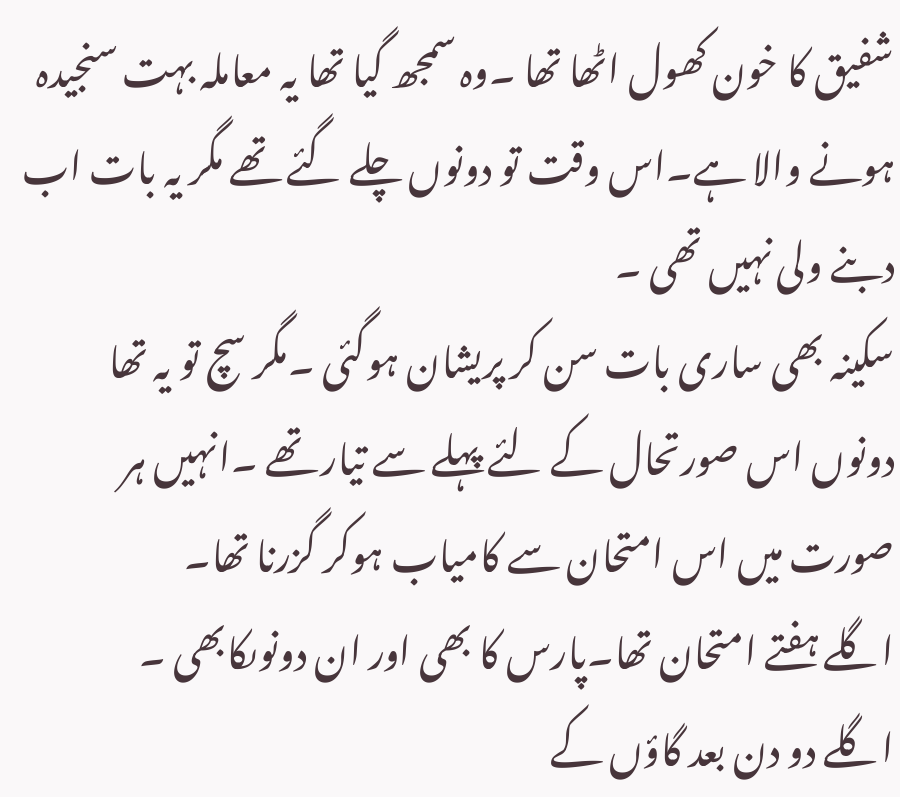شفیق کا خون کھول اٹھا تھا ۔وہ سمجھ گیا تھا یہ معاملہ بہت سنجیدہ ہونے والا ہے۔اس وقت تو دونوں چلے گئے تھے مگر یہ بات اب دبنے ولی نہیں تھی ۔
سکینہ بھی ساری بات سن کر پریشان ہوگئی ۔مگر سچ تو یہ تھا دونوں اس صورتحال کے لئے پہلے سے تیار تھے ۔انہیں ہر صورت میں اس امتحان سے کامیاب ہوکر گزرنا تھا۔
اگلے ہفتے امتحان تھا۔پارس کا بھی اور ان دونوںکابھی ۔
اگلے دو دن بعد گاؤں کے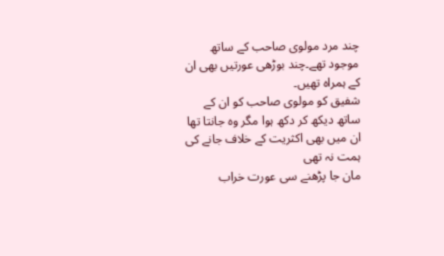چند مرد مولوی صاحب کے ساتھ موجود تھے۔چند بوڑھی عورتیں بھی ان کے ہمراہ تھیں۔
شفیق کو مولوی صاحب کو ان کے ساتھ دیکھ کر دکھ ہوا مگر وہ جانتا تھا ان میں بھی اکثریت کے خلاف جانے کی ہمت نہ تھی
مان جا پڑھنے سی عورت خراب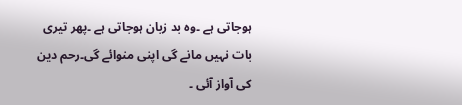ہوجاتی ہے ۔وہ بد زبان ہوجاتی ہے ۔پھر تیری بات نہیں مانے گی اپنی منوائے گی۔رحم دین کی آواز آئی ۔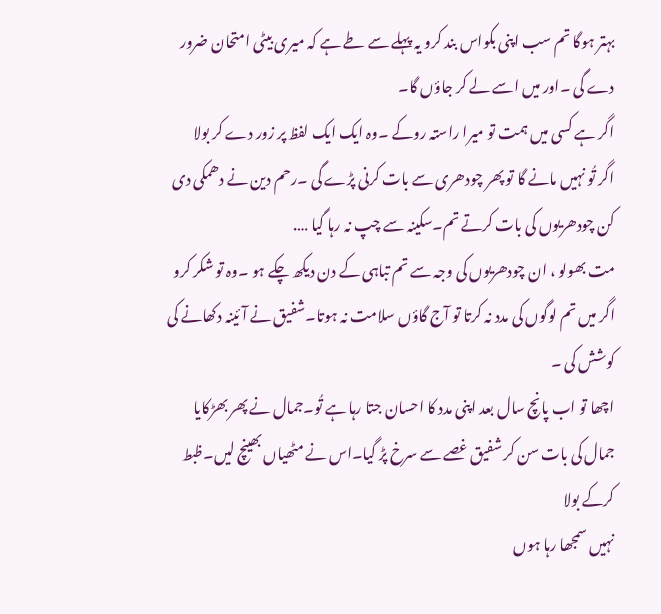بہتر ہوگا تم سب اپنی بکواس بند کرو یہ پہلے سے طے ہے کہ میری بیٹی امتحان ضرور دے گی ۔اور میں اسے لے کر جاؤں گا۔
اگر ہے کسی میں ہمت تو میرا راستہ روکے ۔وہ ایک ایک لفظ پر زور دے کر بولا
اگر تُو نہیں مانے گا تو پھر چودھری سے بات کرنی پڑے گی ۔رحم دین نے دھمکی دی
کن چودھریوں کی بات کرتے تم۔سکینہ سے چپ نہ رہا گیا ….
مت بھولو ، ان چودھریوں کی وجہ سے تم تباہی کے دن دیکھ چکے ہو ۔وہ تو شکر کرو اگر میں تم لوگوں کی مدد نہ کرتا تو آج گاؤں سلامت نہ ہوتا۔شفیق نے آئینہ دکھانے کی کوشش کی ۔
اچھا تو اب پانچ سال بعد اپنی مدد کا احسان جتا رہا ہے تُو۔جمال نے پھر بھڑکایا
جمال کی بات سن کر شفیق غصے سے سرخ پڑ گیا۔اس نے مٹھیاں بھینچ لیں۔ظبط کرکے بولا
نہیں سمجھا رہا ہوں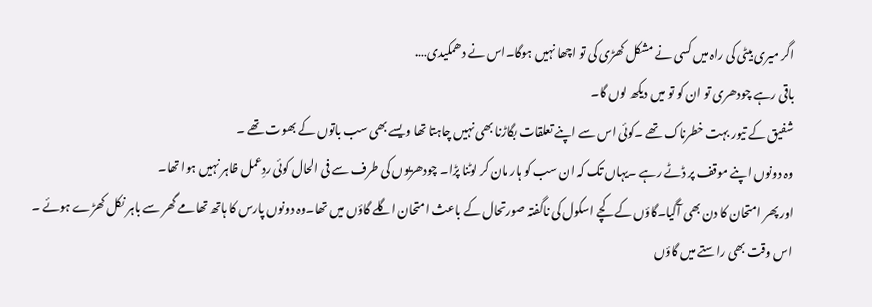اگر میری بیٹی کی راہ میں کسی نے مشکل کھڑی کی تو اچھا نہیں ہوگا۔اس نے دھمکیدی….
باقی رہے چودھری تو ان کو تو میں دیکھ لوں گا۔
شفیق کے تیور بہت خطرناک تھے ۔کوئی اس سے اپنے تعلقات بگاڑنا بھی نہیں چاہتا تھا ویسے بھی سب باتوں کے بھوت تھے ۔
وہ دونوں اپنے موقف پر ڈٹے رہے ۔یہاں تک کہ ان سب کو ہار مان کر لوٹنا پڑا۔ چودھریوں کی طرف سے فی الحال کوئی ردِعمل ظاہر نہیں ہوا تھا۔
اور پھر امتحان کا دن بھی آگیا۔گاؤں کے کچے اسکول کی ناگفتہ صورتحال کے باعث امتحان اگلے گاؤں میں تھا۔وہ دونوں پارس کا ہاتھ تھامے گھر سے باہر نکل کھڑے ہوئے ۔
اس وقت بھی راستے میں گاؤں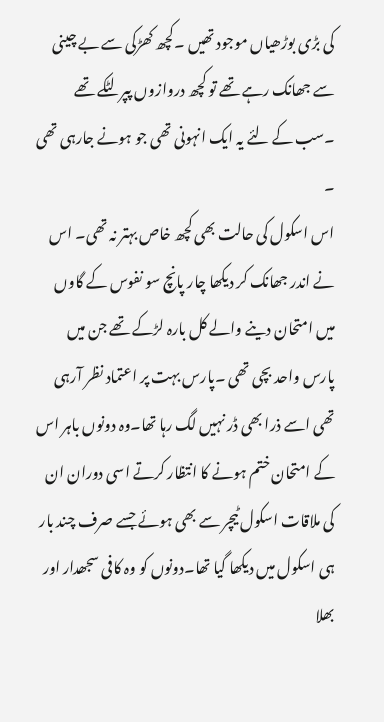کی بڑی بوڑھیاں موجود تھیں ۔کچھ کھڑکی سے بے چینی سے جھانک رہے تھے تو کچھ دروازوں پپر لٹکے تھے ۔سب کے لئے یہ ایک انہونی تھی جو ہونے جارہی تھی ۔
اس اسکول کی حالت بھی کچھ خاص بہتر نہ تھی۔ اس نے اندر جھانک کر دیکھا چار پانچ سو نفوس کے گاوں میں امتحان دینے والے کل بارہ لڑکے تھے جن میں پارس واحد بچی تھی ۔پارس بہت پر اعتماد نظر آرہی تھی اسے ذرا بھی ڈر نہیں لگ رہا تھا۔وہ دونوں باہر اس کے امتحان ختم ہونے کا انتظار کرتے اسی دوران ان کی ملاقات اسکول ٹیچر سے بھی ہوئے جسے صرف چند بار ہی اسکول میں دیکھا گیا تھا۔دونوں کو وہ کافی سجھدار اور بھلا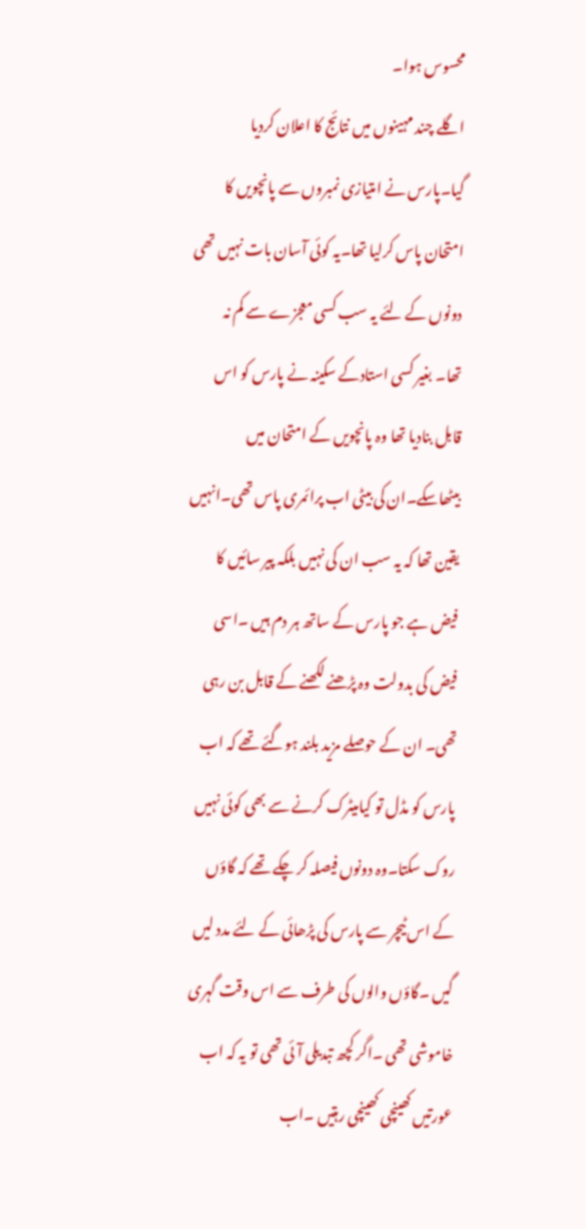محسوس ہوا۔
اگلے چند مہینوں میں نتائج کا اعلان کردیا گیا۔پارس نے امتیازی نمبروں سے پانچویں کا امتحان پاس کرلیا تھا۔یہ کوئی آسان بات نہیں تھی دونوں کے لئے یہ سب کسی معجزے سے کم نہ تھا۔ بغیر کسی استادکے سکینہ نے پارس کو اس قابل بنادیا تھا وہ پانچویں کے امتحان میں بیٹھاسکے۔ان کی بیٹی اب پرائمری پاس تھی۔انہیں یقین تھا کہ یہ سب ان کی نہیں بلکہ پیر سائیں کا فیض ہے جو پارس کے ساتھ ہر دم ہیں ۔اسی فیض کی بدولت وہ پڑھنے لکھنے کے قابل بن رہی تھی۔ ان کے حوصلے مزید بلند ہوگئے تھے کہ اب پارس کو مڈل تو کیامیٹرک کرنے سے بھی کوئی نہیں روک سکتا۔وہ دونوں فیصلہ کر چکے تھے کہ گاؤں کے اس ٹیچر سے پارس کی پڑھائی کے لئے مدد لیں گیں ۔گاؤں والوں کی طرف سے اس وقت گہری خاموشی تھی ۔اگر کچھ تبدیلی آئی تھی تو یہ کہ اب عورتیں کھینچی کھینچی رہتیں ۔اب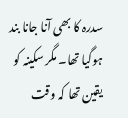سدرہ کا بھی آنا جانا بند ہوگیا تھا۔ مگر سکینہ کو یقین تھا کہ وقت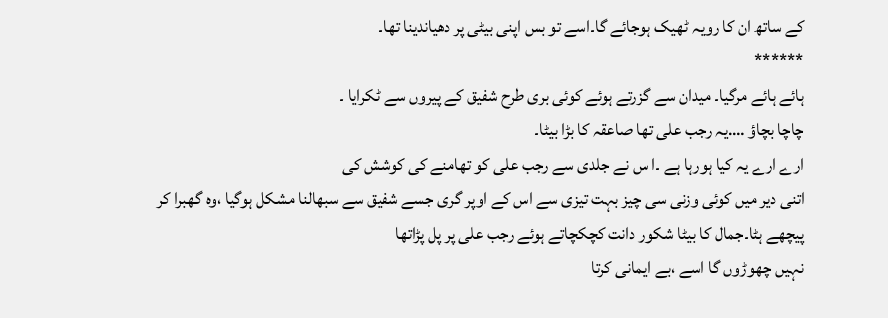کے ساتھ ان کا رویہ ٹھیک ہوجائے گا۔اسے تو بس اپنی بیٹی پر دھیاندینا تھا۔
******
ہائے ہائے مرگیا۔ میدان سے گزرتے ہوئے کوئی بری طرح شفیق کے پیروں سے ٹکرایا ۔
چاچا بچاؤ ….یہ رجب علی تھا صاعقہ کا بڑا بیٹا۔
ارے ارے یہ کیا ہورہا ہے ۔ا س نے جلدی سے رجب علی کو تھامنے کی کوشش کی
اتنی دیر میں کوئی وزنی سی چیز بہت تیزی سے اس کے اوپر گری جسے شفیق سے سبھالنا مشکل ہوگیا ،وہ گھبرا کر پیچھے ہٹا۔جمال کا بیٹا شکور دانت کچکچاتے ہوئے رجب علی پر پل پڑاتھا
نہیں چھوڑوں گا اسے ،بے ایمانی کرتا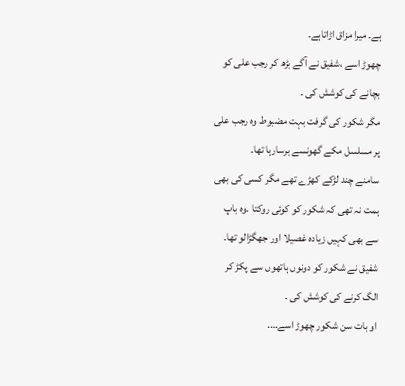ہے۔ میرا مزاق اڑاتاہے۔
چھوڑ اسے ،شفیق نے آگے بڑھ کر رجب علی کو بچانے کی کوشش کی ۔
مگر شکور کی گرفت بہت مضبوط وہ رجب علی پر مسلسل مکے گھونسے برسارہا تھا۔
سامنے چند لڑکے کھڑے تھے مگر کسی کی بھی ہمت نہ تھی کہ شکور کو کوئی روکتا ۔وہ باپ سے بھی کہیں زیادہ غصیلا اور جھگڑالو تھا۔
شفیق نے شکور کو دونوں ہاتھوں سے پکڑ کر الگ کرنے کی کوشش کی ۔
او بات سن شکور چھوڑ اسے….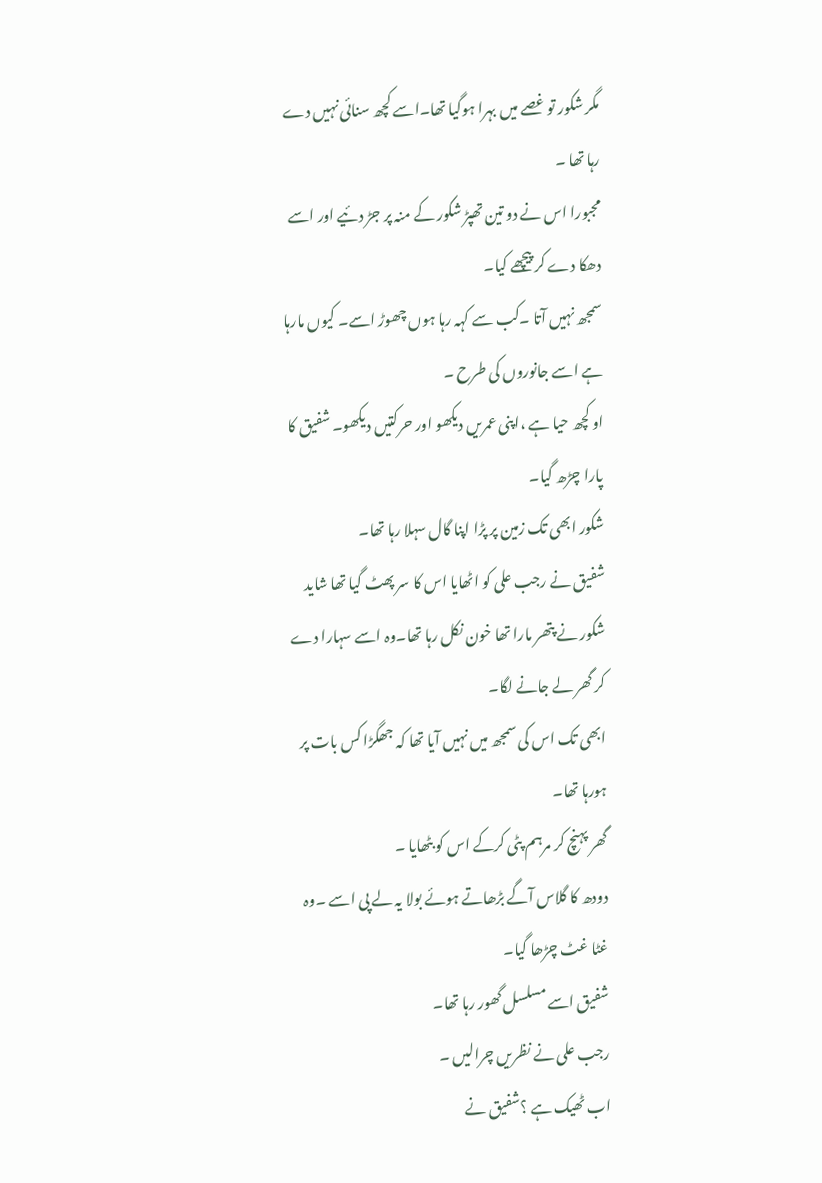مگر شکور تو غصے میں بہرا ہوگیا تھا۔اسے کچھ سنائی نہیں دے رہا تھا ۔
مجبورا اس نے دو تین تھپڑ شکور کے منہ پر جڑ دئیے اور اسے دھکا دے کر پیچھے کیا۔
سمجھ نہیں آتا ۔کب سے کہہ رہا ہوں چھوڑ اسے۔ کیوں مارہا ہے اسے جانوروں کی طرح ۔
او کچھ حیا ہے ،اپنی عمریں دیکھو اور حرکتیں دیکھو۔ شفیق کا پارا چڑھ گیا۔
شکور ابھی تک زمین پر پڑا اپنا گال سہلا رہا تھا۔
شفیق نے رجب علی کو اٹھایا اس کا سر پھٹ گیا تھا شاید شکور نے پتھر مارا تھا خون نکل رہا تھا۔وہ اسے سہارا دے کر گھر لے جانے لگا۔
ابھی تک اس کی سمجھ میں نہیں آیا تھا کہ جھگڑا کس بات پر ہورہا تھا۔
گھر پہنچ کر مرہم پٹی کرکے اس کو بٹھایا ۔
دودھ کا گلاس آگے بڑھاتے ہوئے بولا یہ لے پی اسے ۔وہ غٹا غٹ چڑھا گیا۔
شفیق اسے مسلسل گھور رہا تھا۔
رجب علی نے نظریں چرالیں ۔
اب ٹھیک ہے ؟شفیق نے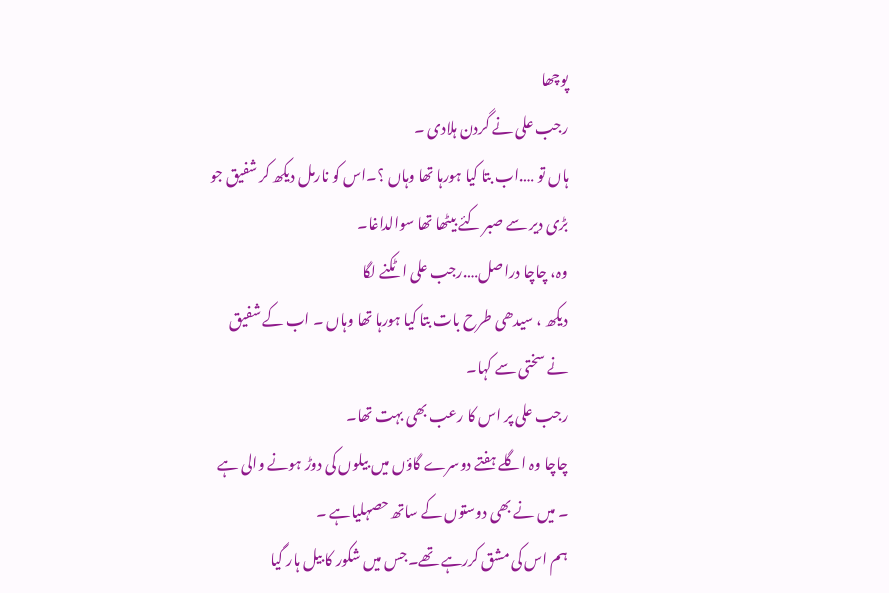پوچھا
رجب علی نے گردن ہلادی ۔
ہاں تو ….اب بتا کیا ہورہا تھا وہاں ؟۔اس کو نارمل دیکھ کر شفیق جو بڑی دیر سے صبر کئے بیٹھا تھا سوالداغا۔
وہ، چاچا دراصل….رجب علی اٹکنے لگا
دیکھ ، سیدھی طرح بات بتا کیا ہورہا تھا وہاں ۔ اب کے شفیق نے سختی سے کہا۔
رجب علی پر اس کا رعب بھی بہت تھا۔
چاچا وہ اگلے ہفتے دوسرے گاؤں میں بیلوں کی دوڑ ہونے والی ہے ۔ میں نے بھی دوستوں کے ساتھ حصہلیاہے ۔
ہم اس کی مشق کررہے تھے۔جس میں شکور کا بیل ہار گیا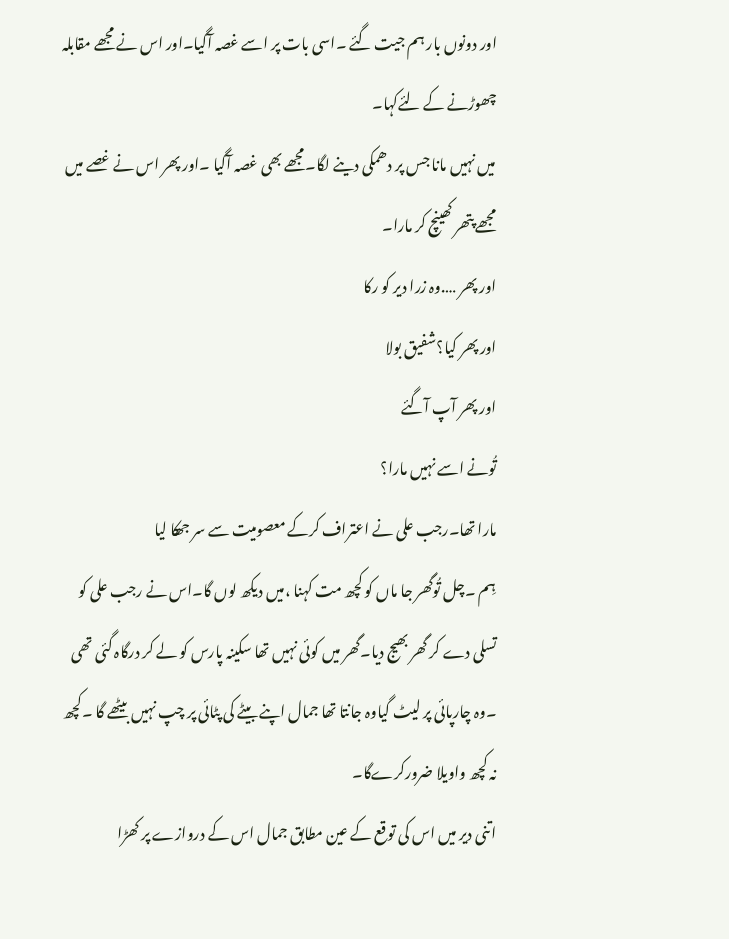اور دونوں بار ہم جیت گئے ۔اسی بات پر اسے غصہ آگیا۔اور اس نے مجھے مقابلہ چھوڑنے کے لئےکہا۔
میں نہیں مانا جس پر دھمکی دینے لگا۔مجھے بھی غصہ آگیا ۔اور پھر اس نے غصے میں مجھے پتھر کھینچ کر مارا۔
اور پھر ….وہ زرا دیر کو رکا
اور پھر کیا؟شفیق بولا
اور پھر آپ آگئے
تُونے اسے نہیں مارا؟
مارا تھا۔رجب علی نے اعتراف کرکے معصومیت سے سر جھکا لیا
ہِم ۔چل تُوگھر جا ماں کو کچھ مت کہنا ،میں دیکھ لوں گا۔اس نے رجب علی کو تسلی دے کر گھر بھیج دیا۔گھر میں کوئی نہیں تھا سکینہ پارس کو لے کر درگاہ گئی تھی ۔وہ چارپائی پر لیٹ گیاوہ جانتا تھا جمال اپنے بیٹے کی پٹائی پر چپ نہیں بیٹھے گا ۔کچھ نہ کچھ واویلا ضرورکرےگا۔
اتنی دیر میں اس کی توقع کے عین مطابق جمال اس کے دروازے پر کھڑا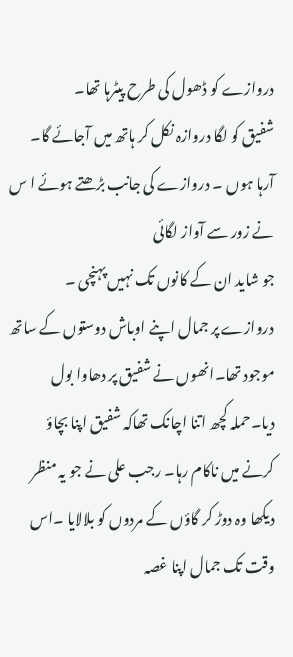دروازے کو ڈھول کی طرح پیٹرہا تھا۔
شفیق کو لگا دروازہ نکل کر ہاتھ میں آجائے گا۔
آرہا ہوں ۔ دروازے کی جانب بڑھتے ہوئے ا س نے زور سے آواز لگائی
جو شاید ان کے کانوں تک نہیں پہنچی ۔
دروازے پر جمال اپنے اوباش دوستوں کے ساتھ موجود تھا۔انھوں نے شفیق پر دھاوا بول دیا۔حملہ کچھ اتنا اچانک تھاکہ شفیق اپنا بچاؤ کرنے میں ناکام رہا۔ رجب علی نے جو یہ منظر دیکھا وہ دوڑ کر گاؤں کے مردوں کو بلالایا ۔اس وقت تک جمال اپنا غصہ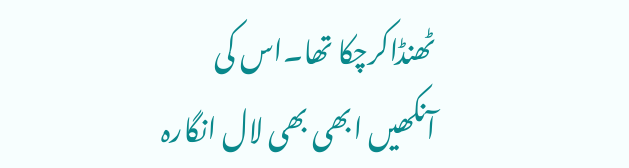ٹھنڈاکرچکا تھا۔اس کی آنکھیں ابھی بھی لال انگارہ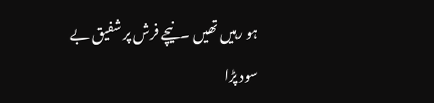ہو رہیں تھیں ۔نیچے فرش پر شفیق بے سود پڑا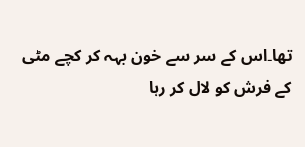تھا۔اس کے سر سے خون بہہ کر کچے مٹی کے فرش کو لال کر رہا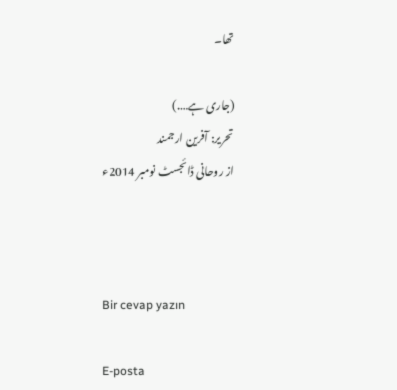تھا۔

(جاری ہے….)
تحریر: آفرین ارجمند
از روحانی ڈائجسٹ نومبر 2014ء



Bir cevap yazın

E-posta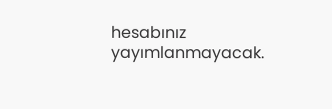hesabınız yayımlanmayacak.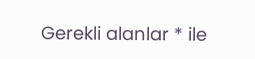Gerekli alanlar * ile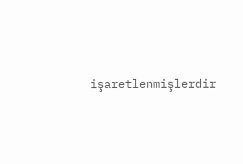işaretlenmişlerdir